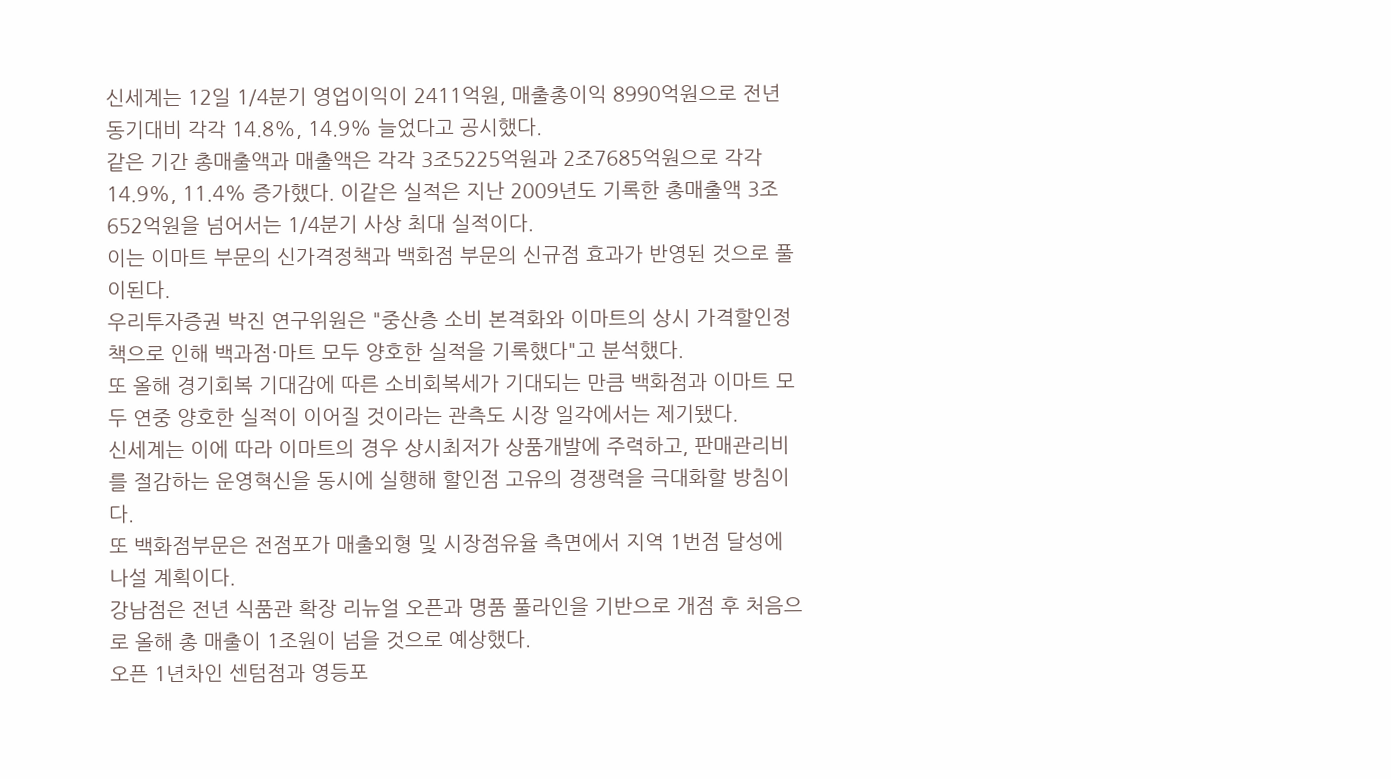신세계는 12일 1/4분기 영업이익이 2411억원, 매출총이익 8990억원으로 전년동기대비 각각 14.8%, 14.9% 늘었다고 공시했다.
같은 기간 총매출액과 매출액은 각각 3조5225억원과 2조7685억원으로 각각 14.9%, 11.4% 증가했다. 이같은 실적은 지난 2009년도 기록한 총매출액 3조652억원을 넘어서는 1/4분기 사상 최대 실적이다.
이는 이마트 부문의 신가격정책과 백화점 부문의 신규점 효과가 반영된 것으로 풀이된다.
우리투자증권 박진 연구위원은 "중산층 소비 본격화와 이마트의 상시 가격할인정책으로 인해 백과점·마트 모두 양호한 실적을 기록했다"고 분석했다.
또 올해 경기회복 기대감에 따른 소비회복세가 기대되는 만큼 백화점과 이마트 모두 연중 양호한 실적이 이어질 것이라는 관측도 시장 일각에서는 제기됐다.
신세계는 이에 따라 이마트의 경우 상시최저가 상품개발에 주력하고, 판매관리비를 절감하는 운영혁신을 동시에 실행해 할인점 고유의 경쟁력을 극대화할 방침이다.
또 백화점부문은 전점포가 매출외형 및 시장점유율 측면에서 지역 1번점 달성에 나설 계획이다.
강남점은 전년 식품관 확장 리뉴얼 오픈과 명품 풀라인을 기반으로 개점 후 처음으로 올해 총 매출이 1조원이 넘을 것으로 예상했다.
오픈 1년차인 센텀점과 영등포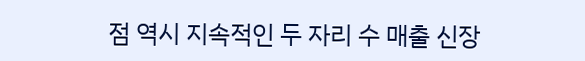점 역시 지속적인 두 자리 수 매출 신장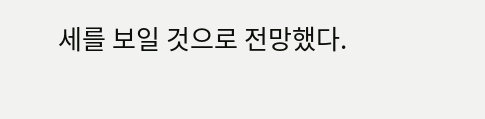세를 보일 것으로 전망했다.